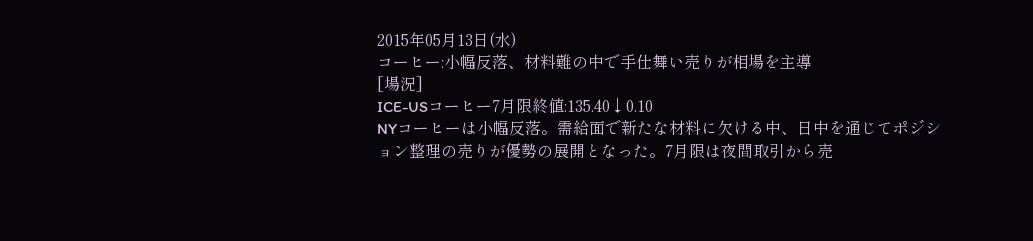2015年05月13日(水)
コーヒー:小幅反落、材料難の中で手仕舞い売りが相場を主導
[場況]
ICE-USコーヒー7月限終値:135.40↓0.10
NYコーヒーは小幅反落。需給面で新たな材料に欠ける中、日中を通じてポジション整理の売りが優勢の展開となった。7月限は夜間取引から売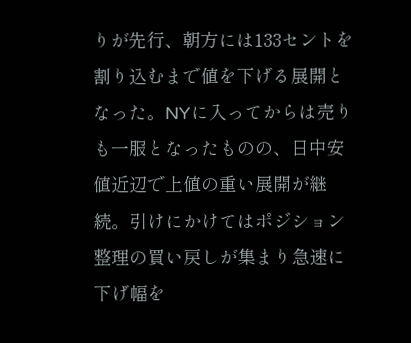りが先行、朝方には133セントを割り込むまで値を下げる展開となった。NYに入ってからは売りも一服となったものの、日中安値近辺で上値の重い展開が継続。引けにかけてはポジション整理の買い戻しが集まり急速に下げ幅を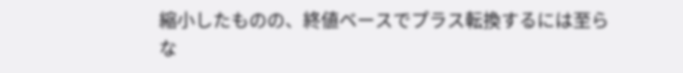縮小したものの、終値ベースでプラス転換するには至らな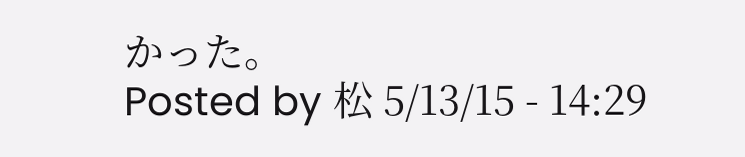かった。
Posted by 松 5/13/15 - 14:29